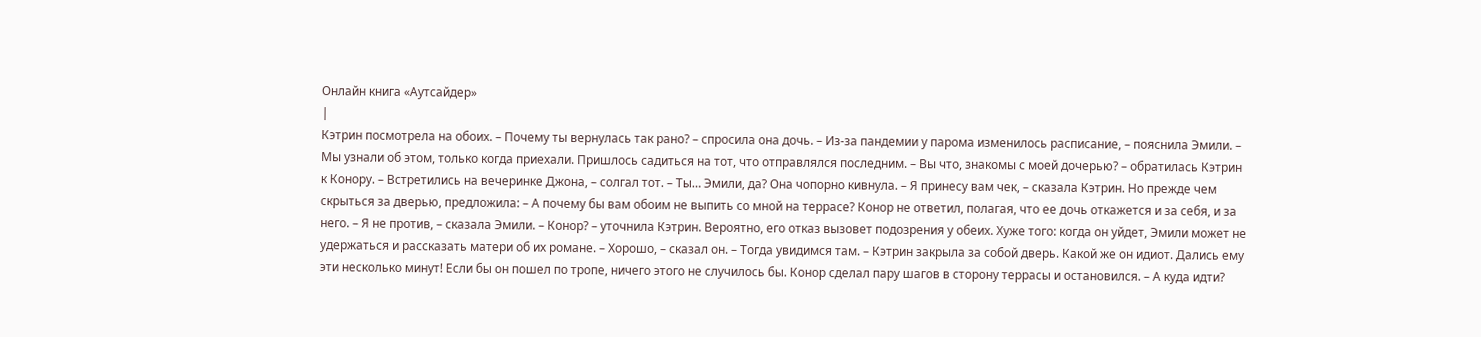Онлайн книга «Аутсайдер»
|
Кэтрин посмотрела на обоих. – Почему ты вернулась так рано? – спросила она дочь. – Из-за пандемии у парома изменилось расписание, – пояснила Эмили. – Мы узнали об этом, только когда приехали. Пришлось садиться на тот, что отправлялся последним. – Вы что, знакомы с моей дочерью? – обратилась Кэтрин к Конору. – Встретились на вечеринке Джона, – солгал тот. – Ты… Эмили, да? Она чопорно кивнула. – Я принесу вам чек, – сказала Кэтрин. Но прежде чем скрыться за дверью, предложила: – А почему бы вам обоим не выпить со мной на террасе? Конор не ответил, полагая, что ее дочь откажется и за себя, и за него. – Я не против, – сказала Эмили. – Конор? – уточнила Кэтрин. Вероятно, его отказ вызовет подозрения у обеих. Хуже того: когда он уйдет, Эмили может не удержаться и рассказать матери об их романе. – Хорошо, – сказал он. – Тогда увидимся там. – Кэтрин закрыла за собой дверь. Какой же он идиот. Дались ему эти несколько минут! Если бы он пошел по тропе, ничего этого не случилось бы. Конор сделал пару шагов в сторону террасы и остановился. – А куда идти?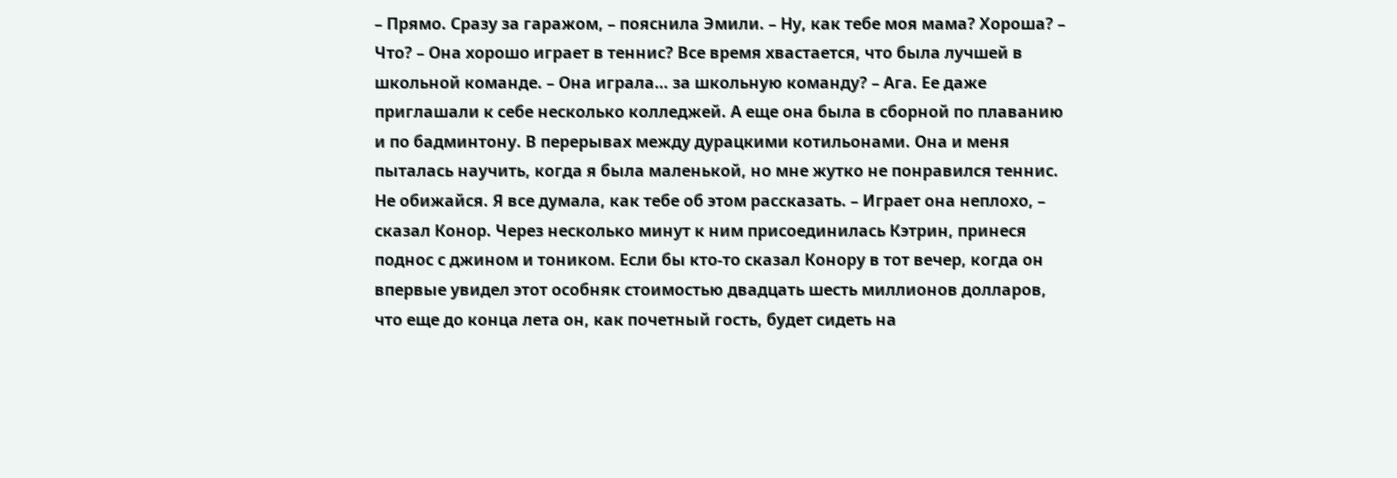– Прямо. Сразу за гаражом, – пояснила Эмили. – Ну, как тебе моя мама? Хороша? – Что? – Она хорошо играет в теннис? Все время хвастается, что была лучшей в школьной команде. – Она играла… за школьную команду? – Ага. Ее даже приглашали к себе несколько колледжей. А еще она была в сборной по плаванию и по бадминтону. В перерывах между дурацкими котильонами. Она и меня пыталась научить, когда я была маленькой, но мне жутко не понравился теннис. Не обижайся. Я все думала, как тебе об этом рассказать. – Играет она неплохо, – сказал Конор. Через несколько минут к ним присоединилась Кэтрин, принеся поднос с джином и тоником. Если бы кто-то сказал Конору в тот вечер, когда он впервые увидел этот особняк стоимостью двадцать шесть миллионов долларов, что еще до конца лета он, как почетный гость, будет сидеть на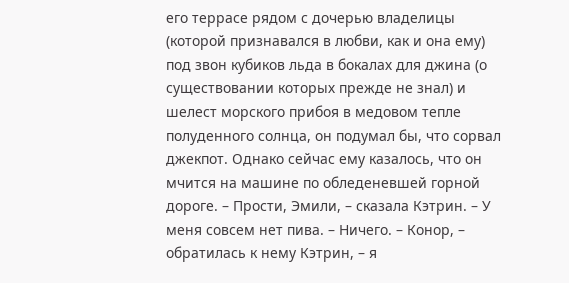его террасе рядом с дочерью владелицы (которой признавался в любви, как и она ему) под звон кубиков льда в бокалах для джина (о существовании которых прежде не знал) и шелест морского прибоя в медовом тепле полуденного солнца, он подумал бы, что сорвал джекпот. Однако сейчас ему казалось, что он мчится на машине по обледеневшей горной дороге. – Прости, Эмили, – сказала Кэтрин. – У меня совсем нет пива. – Ничего. – Конор, – обратилась к нему Кэтрин, – я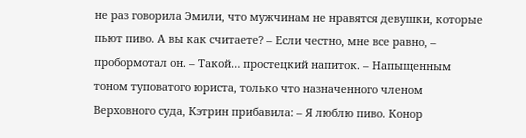не раз говорила Эмили, что мужчинам не нравятся девушки, которые пьют пиво. А вы как считаете? – Если честно, мне все равно, – пробормотал он. – Такой… простецкий напиток. – Напыщенным тоном туповатого юриста, только что назначенного членом Верховного суда, Кэтрин прибавила: – Я люблю пиво. Конор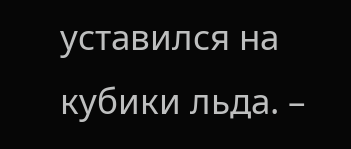уставился на кубики льда. –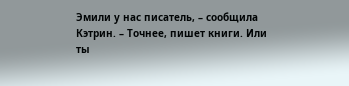Эмили у нас писатель, – сообщила Кэтрин. – Точнее, пишет книги. Или ты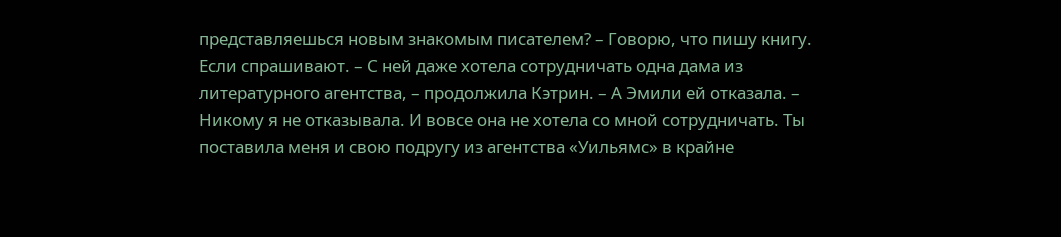представляешься новым знакомым писателем? – Говорю, что пишу книгу. Если спрашивают. – С ней даже хотела сотрудничать одна дама из литературного агентства, – продолжила Кэтрин. – А Эмили ей отказала. – Никому я не отказывала. И вовсе она не хотела со мной сотрудничать. Ты поставила меня и свою подругу из агентства «Уильямс» в крайне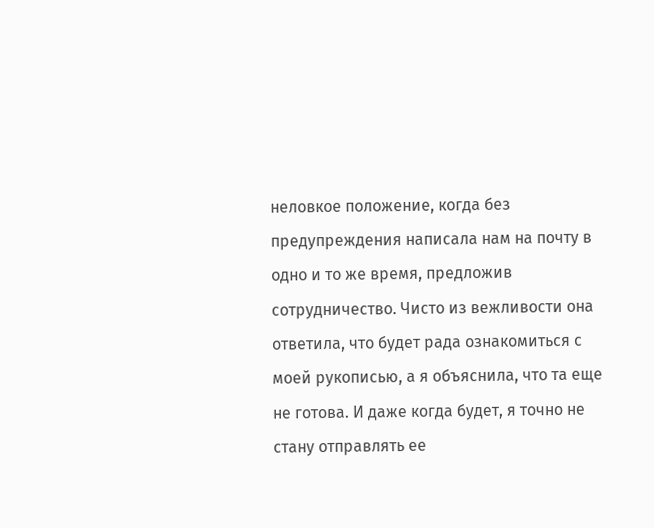неловкое положение, когда без предупреждения написала нам на почту в одно и то же время, предложив сотрудничество. Чисто из вежливости она ответила, что будет рада ознакомиться с моей рукописью, а я объяснила, что та еще не готова. И даже когда будет, я точно не стану отправлять ее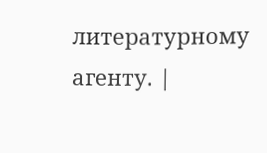литературному агенту. |